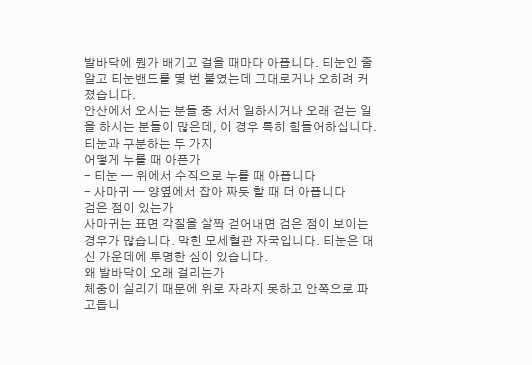발바닥에 뭔가 배기고 걸을 때마다 아픕니다. 티눈인 줄 알고 티눈밴드를 몇 번 붙였는데 그대로거나 오히려 커졌습니다.
안산에서 오시는 분들 중 서서 일하시거나 오래 걷는 일을 하시는 분들이 많은데, 이 경우 특히 힘들어하십니다.
티눈과 구분하는 두 가지
어떻게 누를 때 아픈가
- 티눈 — 위에서 수직으로 누를 때 아픕니다
- 사마귀 — 양옆에서 잡아 짜듯 할 때 더 아픕니다
검은 점이 있는가
사마귀는 표면 각질을 살짝 걷어내면 검은 점이 보이는 경우가 많습니다. 막힌 모세혈관 자국입니다. 티눈은 대신 가운데에 투명한 심이 있습니다.
왜 발바닥이 오래 걸리는가
체중이 실리기 때문에 위로 자라지 못하고 안쪽으로 파고듭니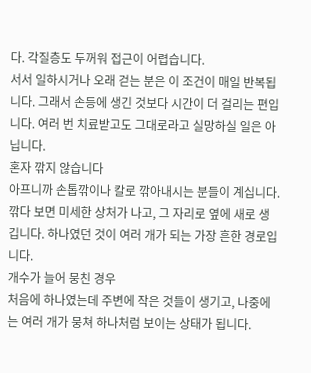다. 각질층도 두꺼워 접근이 어렵습니다.
서서 일하시거나 오래 걷는 분은 이 조건이 매일 반복됩니다. 그래서 손등에 생긴 것보다 시간이 더 걸리는 편입니다. 여러 번 치료받고도 그대로라고 실망하실 일은 아닙니다.
혼자 깎지 않습니다
아프니까 손톱깎이나 칼로 깎아내시는 분들이 계십니다.
깎다 보면 미세한 상처가 나고, 그 자리로 옆에 새로 생깁니다. 하나였던 것이 여러 개가 되는 가장 흔한 경로입니다.
개수가 늘어 뭉친 경우
처음에 하나였는데 주변에 작은 것들이 생기고, 나중에는 여러 개가 뭉쳐 하나처럼 보이는 상태가 됩니다.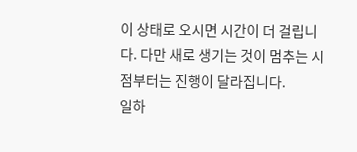이 상태로 오시면 시간이 더 걸립니다. 다만 새로 생기는 것이 멈추는 시점부터는 진행이 달라집니다.
일하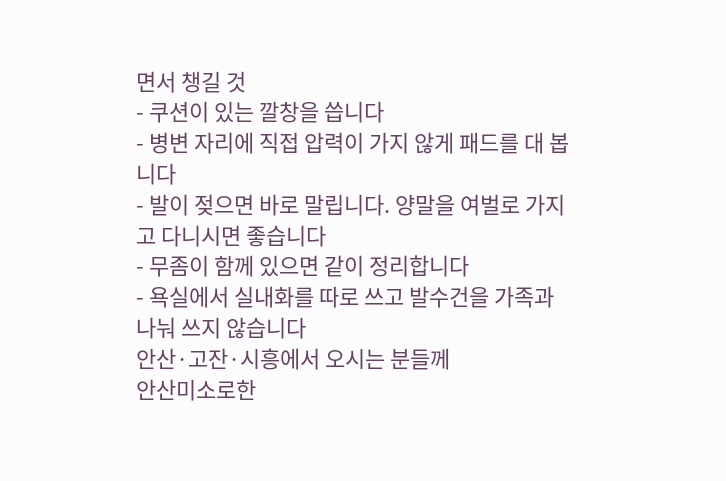면서 챙길 것
- 쿠션이 있는 깔창을 씁니다
- 병변 자리에 직접 압력이 가지 않게 패드를 대 봅니다
- 발이 젖으면 바로 말립니다. 양말을 여벌로 가지고 다니시면 좋습니다
- 무좀이 함께 있으면 같이 정리합니다
- 욕실에서 실내화를 따로 쓰고 발수건을 가족과 나눠 쓰지 않습니다
안산·고잔·시흥에서 오시는 분들께
안산미소로한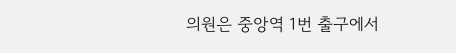의원은 중앙역 1번 출구에서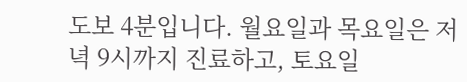도보 4분입니다. 월요일과 목요일은 저녁 9시까지 진료하고, 토요일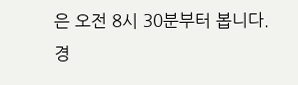은 오전 8시 30분부터 봅니다.
경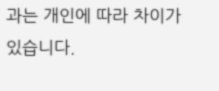과는 개인에 따라 차이가 있습니다.